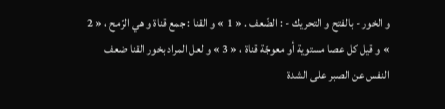و الخور - بالفتح و التحريك - : الضّعف . « 1 » و القنا : جمع قناة و هي الرّمح ، « 2 » و قيل كل عصا مستوية أو معوجّة قناة ، « 3 » و لعل المراد بخور القنا ضعف النفس عن الصبر على الشدة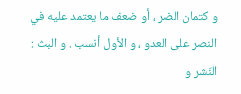و كتمان الضر ، أو ضعف ما يعتمد عليه في النصر على العدو ، و الأول أنسب . و البث : النّشر و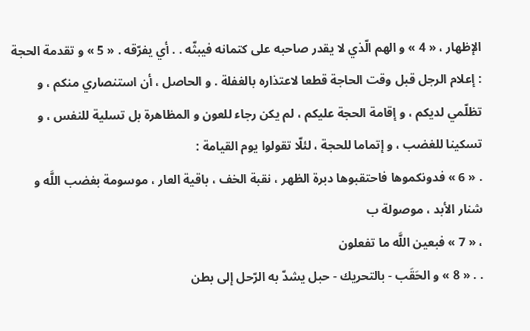الإظهار ، « 4 » و الهم الّذي لا يقدر صاحبه على كتمانه فيبثّه . . أي يفرّقه . « 5 » و تقدمة الحجة : إعلام الرجل قبل وقت الحاجة قطعا لاعتذاره بالغفلة . و الحاصل ، أن استنصاري منكم ، و تظلّمي لديكم ، و إقامة الحجة عليكم ، لم يكن رجاء للعون و المظاهرة بل تسلية للنفس ، و تسكينا للغضب ، و إتماما للحجة ، لئلّا تقولوا يوم القيامة :
. « 6 » فدونكموها فاحتقبوها دبرة الظهر ، نقبة الخف ، باقية العار ، موسومة بغضب اللَّه و شنار الأبد ، موصولة ب
، « 7 » فبعين اللَّه ما تفعلون
. . « 8 » و الحَقَب - بالتحريك - حبل يشدّ به الرّحل إلى بطن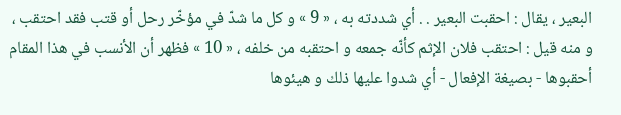البعير ، يقال : احقبت البعير . . أي شددته به ، « 9 » و كل ما شدّ في مؤخّر رحل أو قتب فقد احتقب ، و منه قيل : احتقب فلان الإثم كأنّه جمعه و احتقبه من خلفه ، « 10 » فظهر أن الأنسب في هذا المقام أحقبوها - بصيغة الإفعال - أي شدوا عليها ذلك و هيئوها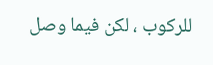للركوب ، لكن فيما وصل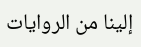إلينا من الروايات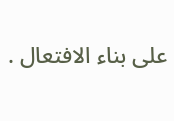على بناء الافتعال .